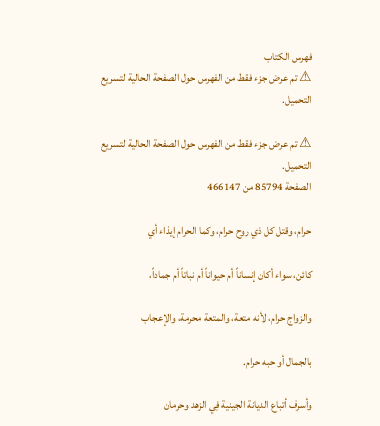فهرس الكتاب
⚠ تم عرض جزء فقط من الفهرس حول الصفحة الحالية لتسريع التحميل.

⚠ تم عرض جزء فقط من الفهرس حول الصفحة الحالية لتسريع التحميل.
الصفحة 85794 من 466147

حرام، وقتل كل ذي روح حرام، وكما الحرام إيذاء أي

كائن، سواء أكان إنساناً أم حيواناً أم نباتاً أم جماداً،

والزواج حرام، لأنه متعة، والمتعة محرمة، والإعجاب

بالجمال أو حبه حرام.

وأسرف أتباع الديانة الجينية فِي الزهد وحرمان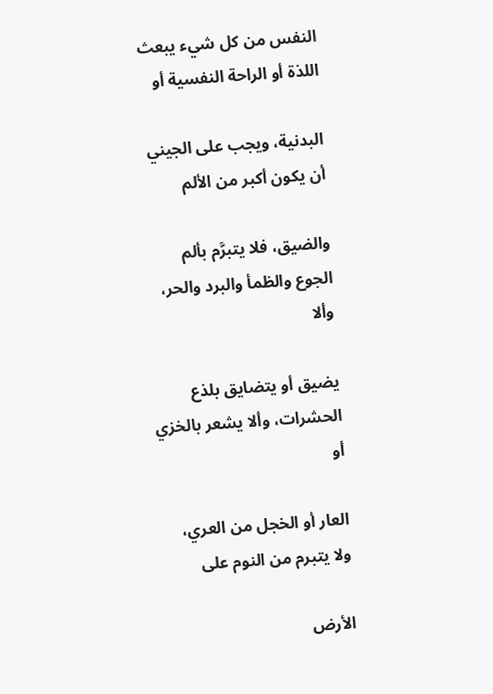النفس من كل شيء يبعث اللذة أو الراحة النفسية أو

البدنية، ويجب على الجيني أن يكون أكبر من الألم

والضيق، فلا يتبرَّم بألم الجوع والظمأ والبرد والحر، وألا

يضيق أو يتضايق بلذع الحشرات، وألا يشعر بالخزي أو

العار أو الخجل من العري، ولا يتبرم من النوم على

الأرض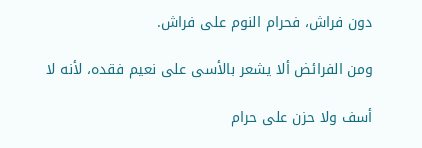دون فراش، فحرام النوم على فراش.

ومن الفرائض ألا يشعر بالأسى على نعيم فقده، لأنه لا

أسف ولا حزن على حرام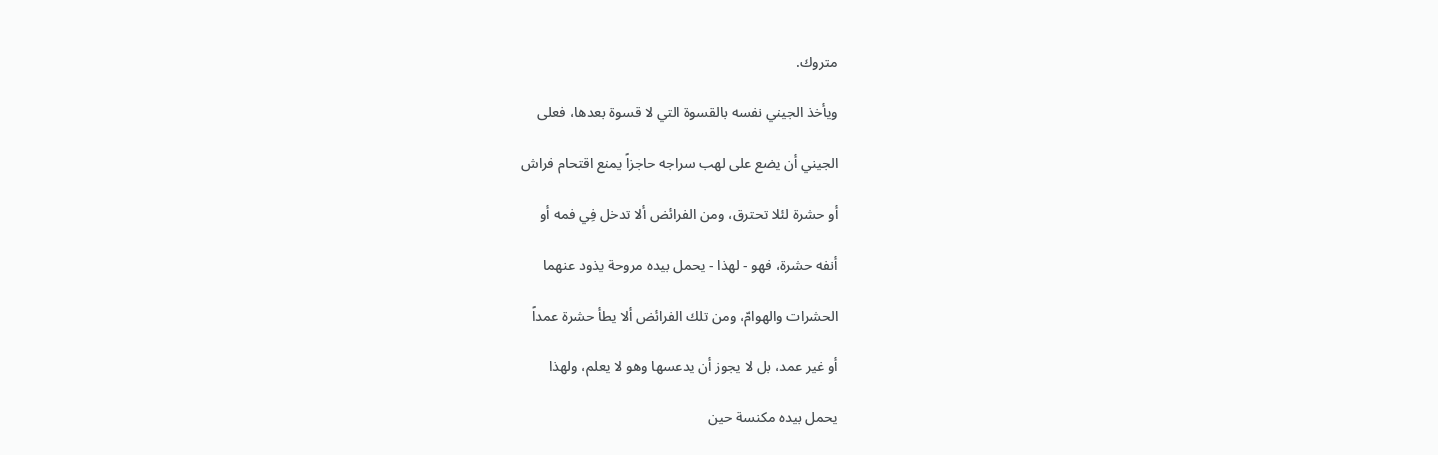متروك.

ويأخذ الجيني نفسه بالقسوة التي لا قسوة بعدها، فعلى

الجيني أن يضع على لهب سراجه حاجزاً يمنع اقتحام فراش

أو حشرة لئلا تحترق، ومن الفرائض ألا تدخل فِي فمه أو

أنفه حشرة، فهو - لهذا - يحمل بيده مروحة يذود عنهما

الحشرات والهوامّ، ومن تلك الفرائض ألا يطأ حشرة عمداً

أو غير عمد، بل لا يجوز أن يدعسها وهو لا يعلم، ولهذا

يحمل بيده مكنسة حين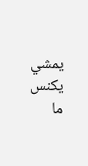يمشي يكنس ما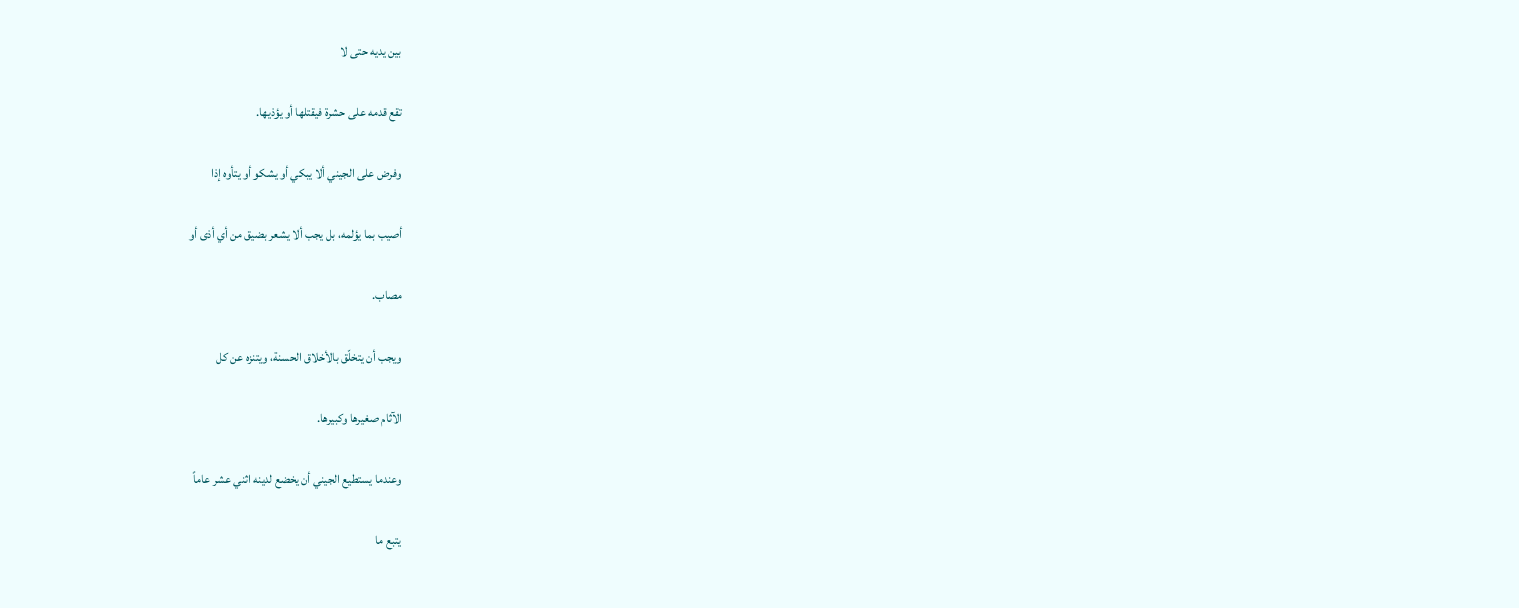بين يديه حتى لا

تقع قدمه على حشرة فيقتلها أو يؤذيها.

وفرض على الجيني ألا يبكي أو يشكو أو يتأوه إذا

أصيب بما يؤلمه، بل يجب ألا يشعر بضيق من أي أذى أو

مصاب.

ويجب أن يتخلّق بالأخلاق الحسنة، ويتنزه عن كل

الآثام صغيرها وكبيرها.

وعندما يستطيع الجيني أن يخضع لدينه اثني عشر عاماً

يتبع ما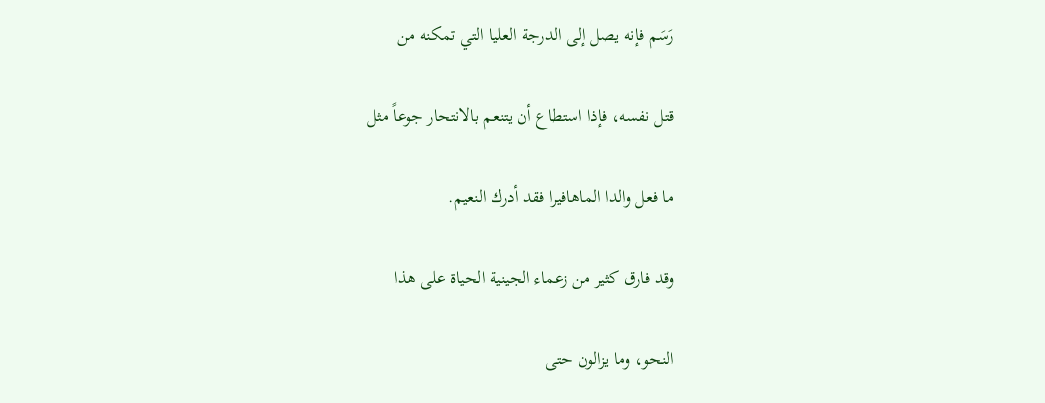رَسَم فإنه يصل إلى الدرجة العليا التي تمكنه من

قتل نفسه، فإذا استطاع أن يتنعم بالانتحار جوعاً مثل

ما فعل والدا الماهافيرا فقد أدرك النعيم.

وقد فارق كثير من زعماء الجينية الحياة على هذا

النحو، وما يزالون حتى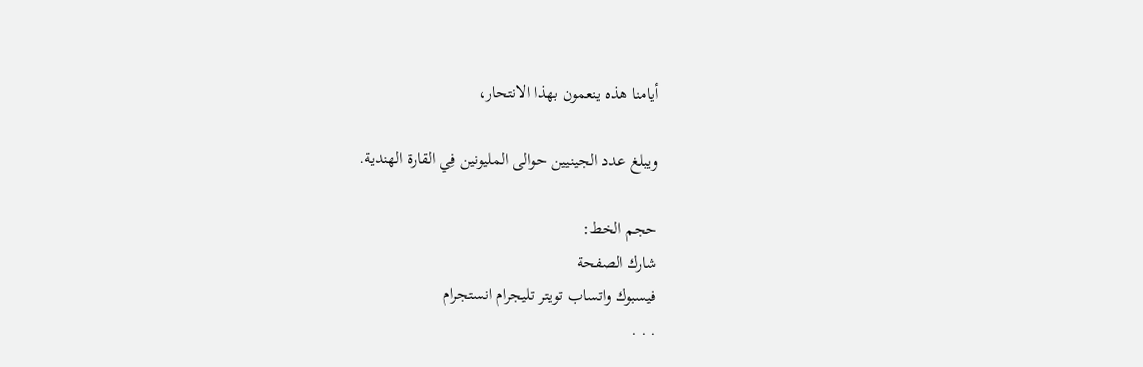أيامنا هذه ينعمون بهذا الانتحار،

ويبلغ عدد الجينيين حوالى المليونين فِي القارة الهندية.

حجم الخط:
شارك الصفحة
فيسبوك واتساب تويتر تليجرام انستجرام
. . .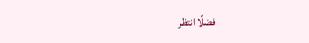فضلًا انتظر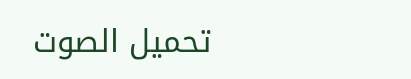تحميل الصوت